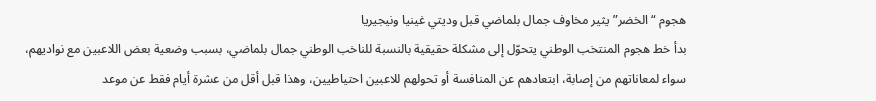هجوم “الخضر” يثير مخاوف جمال بلماضي قبل وديتي غينيا ونيجيريا
بدأ خط هجوم المنتخب الوطني يتحوّل إلى مشكلة حقيقية بالنسبة للناخب الوطني جمال بلماضي، بسبب وضعية بعض اللاعبين مع نواديهم، سواء لمعاناتهم من إصابة، ابتعادهم عن المنافسة أو تحولهم للاعبين احتياطيين، وهذا قبل أقل من عشرة أيام فقط عن موعد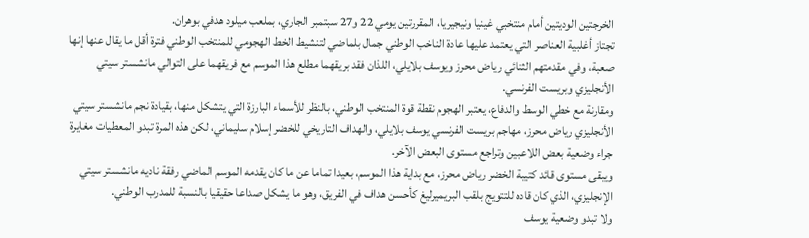الخرجتين الوديتين أمام منتخبي غينيا ونيجيريا، المقررتين يومي 22 و27 سبتمبر الجاري، بملعب ميلود هدفي بوهران.
تجتاز أغلبية العناصر التي يعتمد عليها عادة الناخب الوطني جمال بلماضي لتنشيط الخط الهجومي للمنتخب الوطني فترة أقل ما يقال عنها إنها صعبة، وفي مقدمتهم الثنائي رياض محرز ويوسف بلايلي، اللذان فقد بريقهما مطلع هذا الموسم مع فريقهما على التوالي مانشستر سيتي الأنجليزي وبريست الفرنسي.
ومقارنة مع خطي الوسط والدفاع، يعتبر الهجوم نقطة قوة المنتخب الوطني، بالنظر للأسماء البارزة التي يتشكل منها، بقيادة نجم مانشستر سيتي الأنجليزي رياض محرز، مهاجم بريست الفرنسي يوسف بلايلي، والهداف التاريخي للخضر إسلام سليماني، لكن هذه المرة تبدو المعطيات مغايرة جراء وضعية بعض اللاعبين وتراجع مستوى البعض الآخر.
ويبقى مستوى قائد كتيبة الخضر رياض محرز، مع بداية هذا الموسم، بعيدا تماما عن ما كان يقدمه الموسم الماضي رفقة ناديه مانشستر سيتي الإنجليزي، الذي كان قاده للتتويج بلقب البريميرليغ كأحسن هداف في الفريق، وهو ما يشكل صداعا حقيقيا بالنسبة للمدرب الوطني.
ولا تبدو وضعية يوسف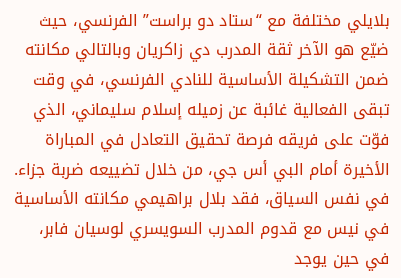بلايلي مختلفة مع “ستاد دو براست” الفرنسي، حيث ضيّع هو الآخر ثقة المدرب دي زاكريان وبالتالي مكانته ضمن التشكيلة الأساسية للنادي الفرنسي، في وقت تبقى الفعالية غائبة عن زميله إسلام سليماني، الذي فوّت على فريقه فرصة تحقيق التعادل في المباراة الأخيرة أمام البي أس جي، من خلال تضييعه ضربة جزاء.
في نفس السياق، فقد بلال براهيمي مكانته الأساسية في نيس مع قدوم المدرب السويسري لوسيان فابر، في حين يوجد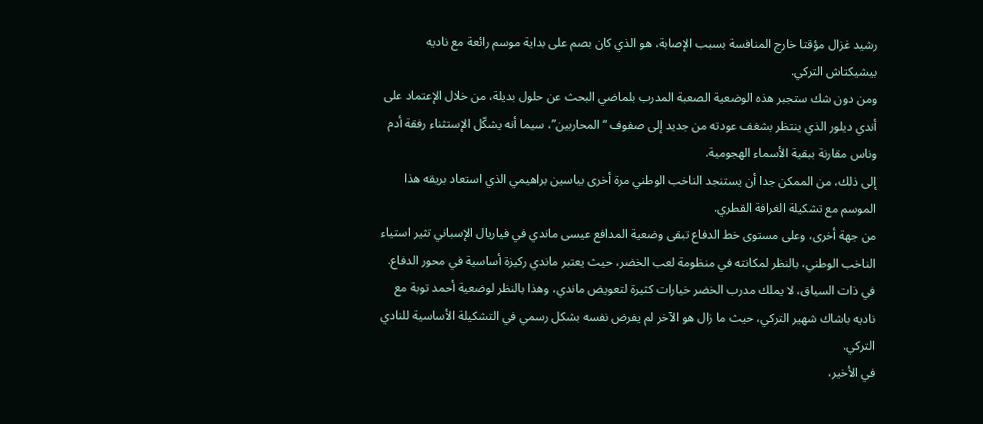رشيد غزال مؤقتا خارج المنافسة بسبب الإصابة، هو الذي كان بصم على بداية موسم رائعة مع ناديه بيشيكتاش التركي.
ومن دون شك ستجبر هذه الوضعية الصعبة المدرب بلماضي البحث عن حلول بديلة، من خلال الإعتماد على أندي ديلور الذي ينتظر بشغف عودته من جديد إلى صفوف “المحاربين”، سيما أنه يشكّل الإستثناء رفقة أدم وناس مقارنة ببقية الأسماء الهجومية.
إلى ذلك، من الممكن جدا أن يستنجد الناخب الوطني مرة أخرى بياسين براهيمي الذي استعاد بريقه هذا الموسم مع تشكيلة الغرافة القطري.
من جهة أخرى، وعلى مستوى خط الدفاع تبقى وضعية المدافع عيسى ماندي في فياريال الإسباني تثير استياء الناخب الوطني، بالنظر لمكانته في منظومة لعب الخضر، حيث يعتبر ماندي ركيزة أساسية في محور الدفاع.
في ذات السياق، لا يملك مدرب الخضر خيارات كثيرة لتعويض ماندي، وهذا بالنظر لوضعية أحمد توبة مع ناديه باشاك شهير التركي، حيث ما زال هو الآخر لم يفرض نفسه بشكل رسمي في التشكيلة الأساسية للنادي التركي.
في الأخير،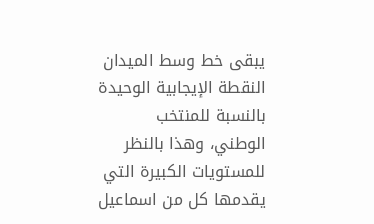يبقى خط وسط الميدان النقطة الإيجابية الوحيدة بالنسبة للمنتخب الوطني، وهذا بالنظر للمستويات الكبيرة التي يقدمها كل من اسماعيل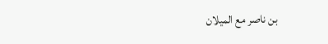بن ناصر مع الميلان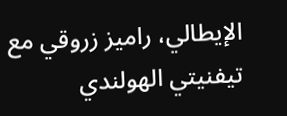الإيطالي، راميز زروقي مع تيفنيتي الهولندي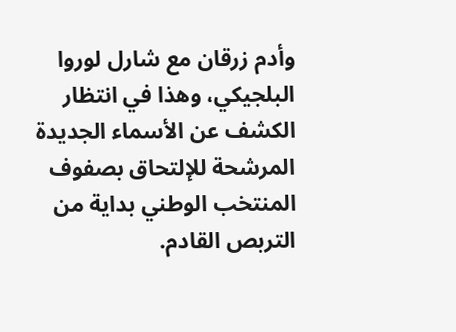وأدم زرقان مع شارل لوروا البلجيكي، وهذا في انتظار الكشف عن الأسماء الجديدة المرشحة للإلتحاق بصفوف المنتخب الوطني بداية من التربص القادم.